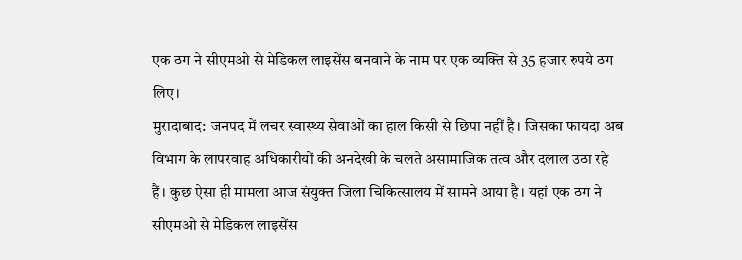एक ठग ने सीएमओ से मेडिकल लाइसेंस बनवाने के नाम पर एक व्यक्ति से 35 हजार रुपये ठग लिए।
मुरादाबाद: जनपद में लचर स्वास्थ्य सेवाओं का हाल किसी से छिपा नहीं है। जिसका फायदा अब विभाग के लापरवाह अधिकारीयों की अनदेखी के चलते असामाजिक तत्व और दलाल उठा रहे हैं। कुछ ऐसा ही मामला आज संयुक्त जिला चिकित्सालय में सामने आया है। यहां एक ठग ने सीएमओ से मेडिकल लाइसेंस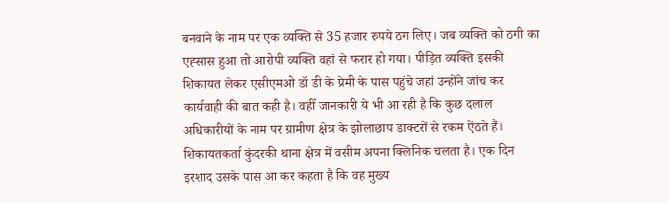बनवाने के नाम पर एक व्यक्ति से 35 हजार रुपये ठग लिए। जब व्यक्ति को ठगी का एह्सास हुआ तो आरोपी व्यक्ति वहां से फरार हो गया। पीड़ित व्यक्ति इसकी शिकायत लेकर एसीएमओ डॉ डी के प्रेमी के पास पहुंचे जहां उन्होंने जांच कर कार्यवाही की बात कही है। वहीँ जानकारी ये भी आ रही है कि कुछ दलाल अधिकारीयों के नाम पर ग्रामीण क्षेत्र के झोलाछाप डाक्टरों से रकम ऐंठते हैं।
शिकायतकर्ता कुंदरकी थाना क्षेत्र में वसीम अपना क्लिनिक चलता है। एक दिन इरशाद उसके पास आ कर कहता है कि वह मुख्य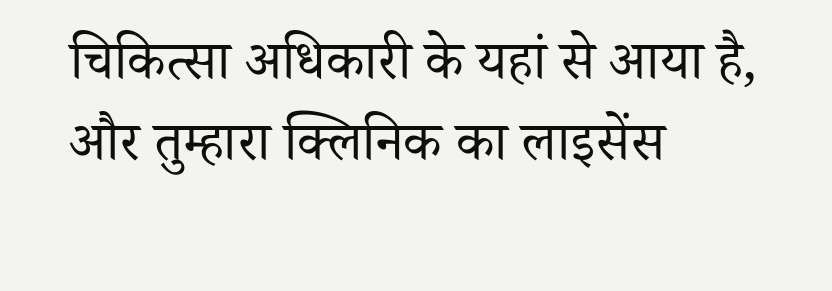चिकित्सा अधिकारी के यहां से आया है, और तुम्हारा क्लिनिक का लाइसेंस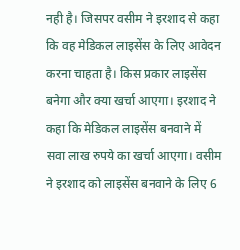नही है। जिसपर वसीम ने इरशाद से कहा कि वह मेडिकल लाइसेंस के लिए आवेदन करना चाहता है। किस प्रकार लाइसेंस बनेगा और क्या खर्चा आएगा। इरशाद ने कहा कि मेडिकल लाइसेंस बनवाने में सवा लाख रुपये का खर्चा आएगा। वसीम ने इरशाद को लाइसेंस बनवाने के लिए 6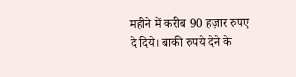महीने में करीब 90 हज़ार रुपए दे दिये। बाकी रुपये देने के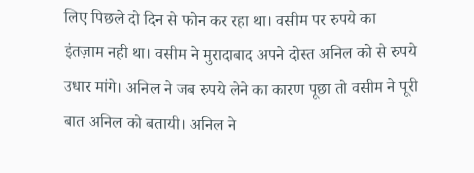लिए पिछले दो दिन से फोन कर रहा था। वसीम पर रुपये का इंतज़ाम नही था। वसीम ने मुरादाबाद अपने दोस्त अनिल को से रुपये उधार मांगे। अनिल ने जब रुपये लेने का कारण पूछा तो वसीम ने पूरी बात अनिल को बतायी। अनिल ने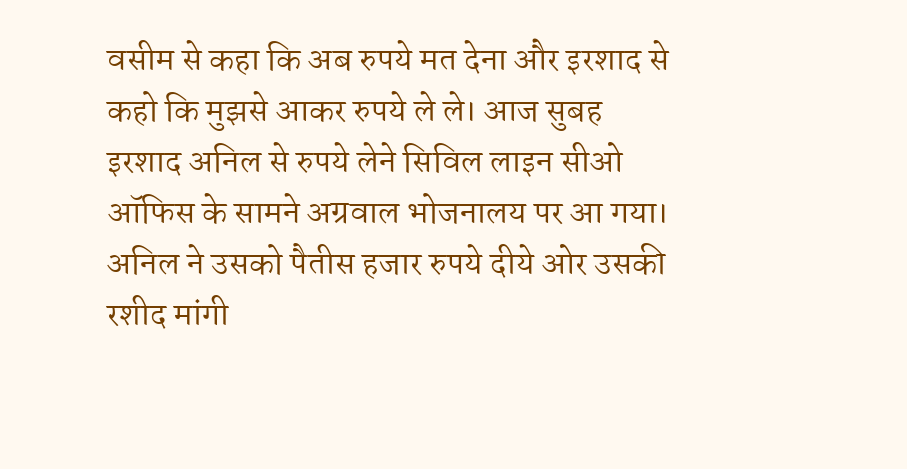वसीम से कहा कि अब रुपये मत देना और इरशाद से कहो कि मुझसे आकर रुपये ले ले। आज सुबह इरशाद अनिल से रुपये लेने सिविल लाइन सीओ ऑफिस के सामने अग्रवाल भोजनालय पर आ गया।
अनिल ने उसको पैतीस हजार रुपये दीये ओर उसकी रशीद मांगी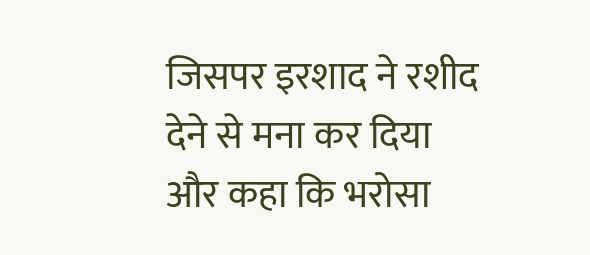जिसपर इरशाद ने रशीद देने से मना कर दिया और कहा कि भरोसा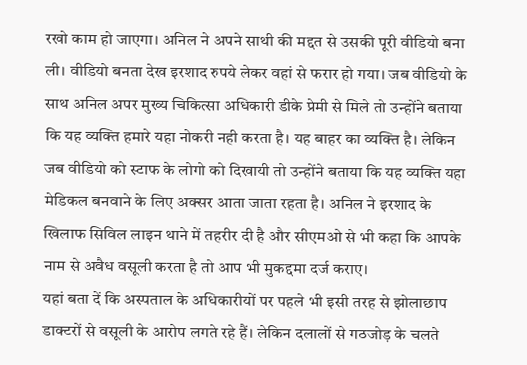रखो काम हो जाएगा। अनिल ने अपने साथी की मद्दत से उसकी पूरी वीडियो बना ली। वीडियो बनता देख इरशाद रुपये लेकर वहां से फरार हो गया। जब वीडियो के साथ अनिल अपर मुख्य चिकित्सा अधिकारी डीके प्रेमी से मिले तो उन्होंने बताया कि यह व्यक्ति हमारे यहा नोकरी नही करता है। यह बाहर का व्यक्ति है। लेकिन जब वीडियो को स्टाफ के लोगो को दिखायी तो उन्होंने बताया कि यह व्यक्ति यहा मेडिकल बनवाने के लिए अक्सर आता जाता रहता है। अनिल ने इरशाद के खिलाफ सिविल लाइन थाने में तहरीर दी है और सीएमओ से भी कहा कि आपके नाम से अवैध वसूली करता है तो आप भी मुकद्दमा दर्ज कराए।
यहां बता दें कि अस्पताल के अधिकारीयों पर पहले भी इसी तरह से झोलाछाप डाक्टरों से वसूली के आरोप लगते रहे हैं। लेकिन दलालों से गठजोड़ के चलते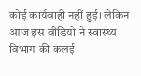कोई कार्यवाही नहीं हुई। लेकिन आज इस वीडियो ने स्वास्थ्य विभाग की कलई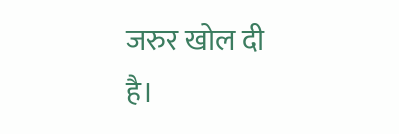जरुर खोल दी है।